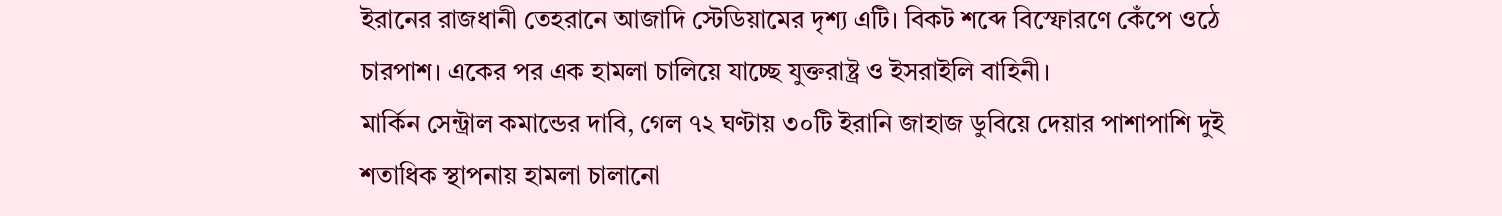ইরানের রাজধানী তেহরানে আজাদি স্টেডিয়ামের দৃশ্য এটি। বিকট শব্দে বিস্ফোরণে কেঁপে ওঠে চারপাশ। একের পর এক হামলা চালিয়ে যাচ্ছে যুক্তরাষ্ট্র ও ইসরাইলি বাহিনী।
মার্কিন সেন্ট্রাল কমান্ডের দাবি, গেল ৭২ ঘণ্টায় ৩০টি ইরানি জাহাজ ডুবিয়ে দেয়ার পাশাপাশি দুই শতাধিক স্থাপনায় হামলা চালানো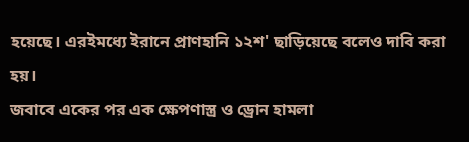হয়েছে। এরইমধ্যে ইরানে প্রাণহানি ১২শ' ছাড়িয়েছে বলেও দাবি করা হয়।
জবাবে একের পর এক ক্ষেপণাস্ত্র ও ড্রোন হামলা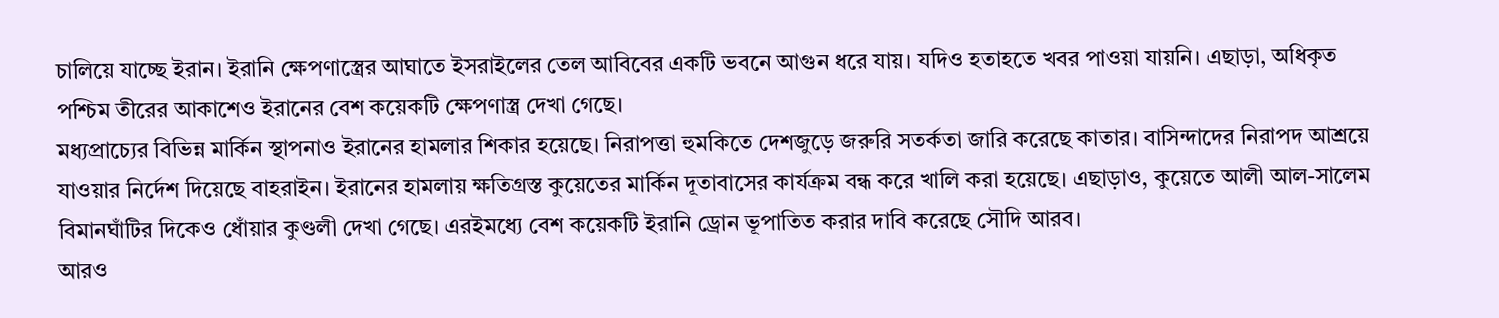চালিয়ে যাচ্ছে ইরান। ইরানি ক্ষেপণাস্ত্রের আঘাতে ইসরাইলের তেল আবিবের একটি ভবনে আগুন ধরে যায়। যদিও হতাহতে খবর পাওয়া যায়নি। এছাড়া, অধিকৃত পশ্চিম তীরের আকাশেও ইরানের বেশ কয়েকটি ক্ষেপণাস্ত্র দেখা গেছে।
মধ্যপ্রাচ্যের বিভিন্ন মার্কিন স্থাপনাও ইরানের হামলার শিকার হয়েছে। নিরাপত্তা হুমকিতে দেশজুড়ে জরুরি সতর্কতা জারি করেছে কাতার। বাসিন্দাদের নিরাপদ আশ্রয়ে যাওয়ার নির্দেশ দিয়েছে বাহরাইন। ইরানের হামলায় ক্ষতিগ্রস্ত কুয়েতের মার্কিন দূতাবাসের কার্যক্রম বন্ধ করে খালি করা হয়েছে। এছাড়াও, কুয়েতে আলী আল-সালেম বিমানঘাঁটির দিকেও ধোঁয়ার কুণ্ডলী দেখা গেছে। এরইমধ্যে বেশ কয়েকটি ইরানি ড্রোন ভূপাতিত করার দাবি করেছে সৌদি আরব।
আরও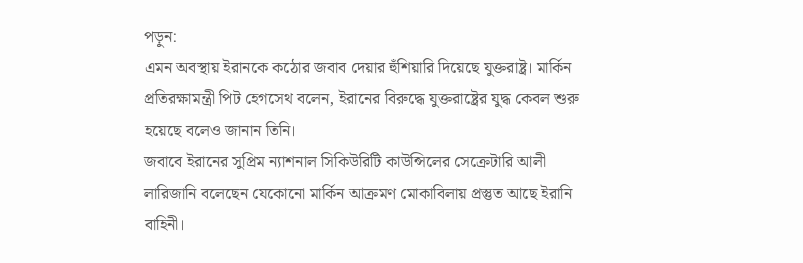পড়ুন:
এমন অবস্থায় ইরানকে কঠোর জবাব দেয়ার হুঁশিয়ারি দিয়েছে যুক্তরাষ্ট্র। মার্কিন প্রতিরক্ষামন্ত্রী পিট হেগসেথ বলেন, ইরানের বিরুদ্ধে যুক্তরাষ্ট্রের যুদ্ধ কেবল শুরু হয়েছে বলেও জানান তিনি।
জবাবে ইরানের সুপ্রিম ন্যাশনাল সিকিউরিটি কাউন্সিলের সেক্রেটারি আলী লারিজানি বলেছেন যেকোনো মার্কিন আক্রমণ মোকাবিলায় প্রস্তুত আছে ইরানি বাহিনী।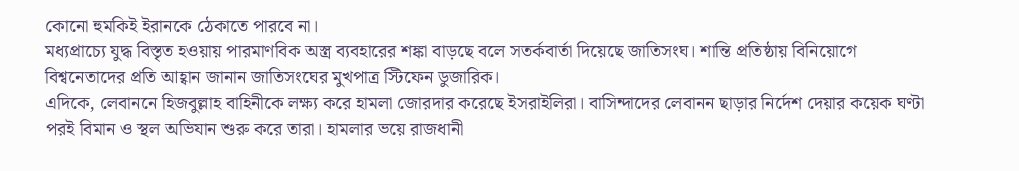কোনো হুমকিই ইরানকে ঠেকাতে পারবে না।
মধ্যপ্রাচ্যে যুদ্ধ বিস্তৃত হওয়ায় পারমাণবিক অস্ত্র ব্যবহারের শঙ্কা বাড়ছে বলে সতর্কবার্তা দিয়েছে জাতিসংঘ। শান্তি প্রতিষ্ঠায় বিনিয়োগে বিশ্বনেতাদের প্রতি আহ্বান জানান জাতিসংঘের মুখপাত্র স্টিফেন ডুজারিক।
এদিকে, লেবাননে হিজবুল্লাহ বাহিনীকে লক্ষ্য করে হামলা জোরদার করেছে ইসরাইলিরা। বাসিন্দাদের লেবানন ছাড়ার নির্দেশ দেয়ার কয়েক ঘণ্টা পরই বিমান ও স্থল অভিযান শুরু করে তারা। হামলার ভয়ে রাজধানী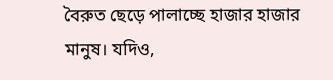বৈরুত ছেড়ে পালাচ্ছে হাজার হাজার মানুষ। যদিও,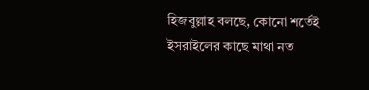হিজবুল্লাহ বলছে, কোনো শর্তেই ইসরাইলের কাছে মাথা নত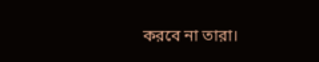করবে না তারা।